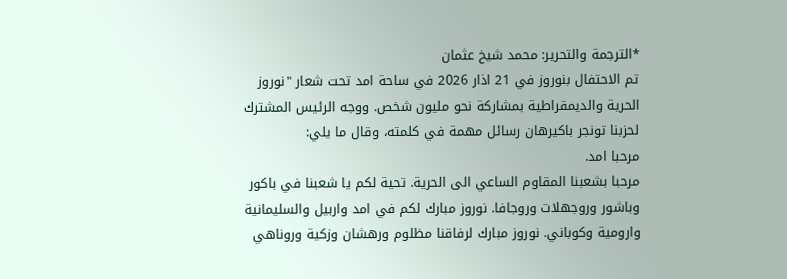*الترجمة والتحرير: محمد شيخ عثمان
تم الاحتفال بنوروز في 21 اذار 2026 في ساحة امد تحت شعار "نوروز الحرية والديمقراطية بمشاركة نحو مليون شخص. ووجه الرئيس المشترك لحزبنا تونجر باكيرهان رسائل مهمة في كلمته، وقال ما يلي:
مرحبا امد.
مرحبا بشعبنا المقاوم الساعي الى الحرية. تحية لكم يا شعبنا في باكور وباشور وروجهلات وروجافا. نوروز مبارك لكم في امد واربيل والسليمانية وارومية وكوباني. نوروز مبارك لرفاقنا مظلوم ورهشان وزكية وروناهي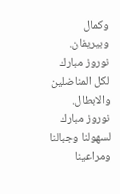وكمال وبيريفان. نوروز مبارك لكل المناضلين والابطال. نوروز مبارك لسهولنا وجبالنا ومراعينا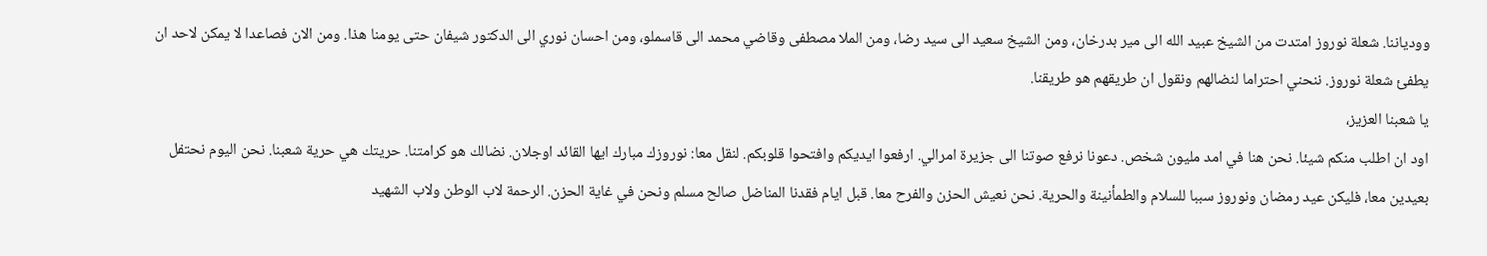وودياننا. شعلة نوروز امتدت من الشيخ عبيد الله الى مير بدرخان، ومن الشيخ سعيد الى سيد رضا، ومن الملا مصطفى وقاضي محمد الى قاسملو، ومن احسان نوري الى الدكتور شيفان حتى يومنا هذا. ومن الان فصاعدا لا يمكن لاحد ان يطفئ شعلة نوروز. ننحني احتراما لنضالهم ونقول ان طريقهم هو طريقنا.
يا شعبنا العزيز،
اود ان اطلب منكم شيئا. نحن هنا في امد مليون شخص. دعونا نرفع صوتنا الى جزيرة امرالي. ارفعوا ايديكم وافتحوا قلوبكم. لنقل معا: نوروزك مبارك ايها القائد اوجلان. نضالك هو كرامتنا. حريتك هي حرية شعبنا. نحن اليوم نحتفل بعيدين معا، فليكن عيد رمضان ونوروز سببا للسلام والطمأنينة والحرية. نحن نعيش الحزن والفرح معا. قبل ايام فقدنا المناضل صالح مسلم ونحن في غاية الحزن. الرحمة لاب الوطن ولاب الشهيد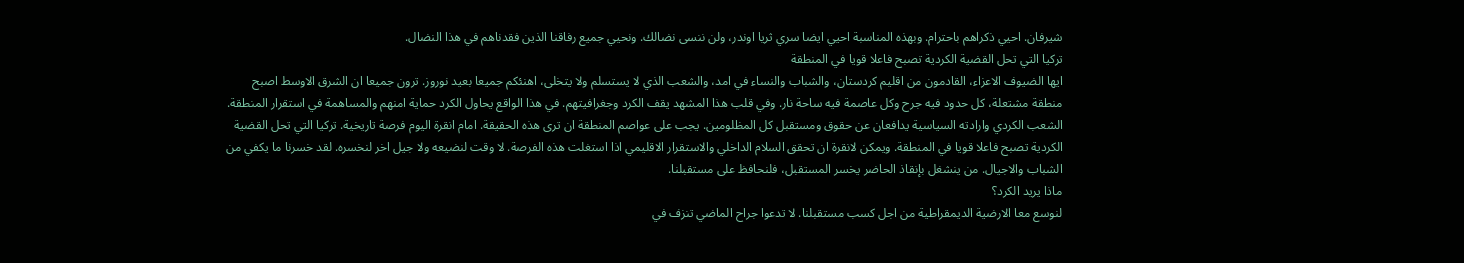شيرفان. احيي ذكراهم باحترام. وبهذه المناسبة احيي ايضا سري ثريا اوندر، ولن ننسى نضالك. ونحيي جميع رفاقنا الذين فقدناهم في هذا النضال.
تركيا التي تحل القضية الكردية تصبح فاعلا قويا في المنطقة
ايها الضيوف الاعزاء، القادمون من اقليم كردستان، والشباب والنساء في امد، والشعب الذي لا يستسلم ولا يتخلى، اهنئكم جميعا بعيد نوروز. ترون جميعا ان الشرق الاوسط اصبح منطقة مشتعلة، كل حدود فيه جرح وكل عاصمة فيه ساحة نار. وفي قلب هذا المشهد يقف الكرد وجغرافيتهم. في هذا الواقع يحاول الكرد حماية امنهم والمساهمة في استقرار المنطقة. الشعب الكردي وارادته السياسية يدافعان عن حقوق ومستقبل كل المظلومين. يجب على عواصم المنطقة ان ترى هذه الحقيقة. امام انقرة اليوم فرصة تاريخية. تركيا التي تحل القضية الكردية تصبح فاعلا قويا في المنطقة. ويمكن لانقرة ان تحقق السلام الداخلي والاستقرار الاقليمي اذا استغلت هذه الفرصة. لا وقت لنضيعه ولا جيل اخر لنخسره. لقد خسرنا ما يكفي من الشباب والاجيال. من ينشغل بإنقاذ الحاضر يخسر المستقبل، فلنحافظ على مستقبلنا.
ماذا يريد الكرد؟
لنوسع معا الارضية الديمقراطية من اجل كسب مستقبلنا. لا تدعوا جراح الماضي تنزف في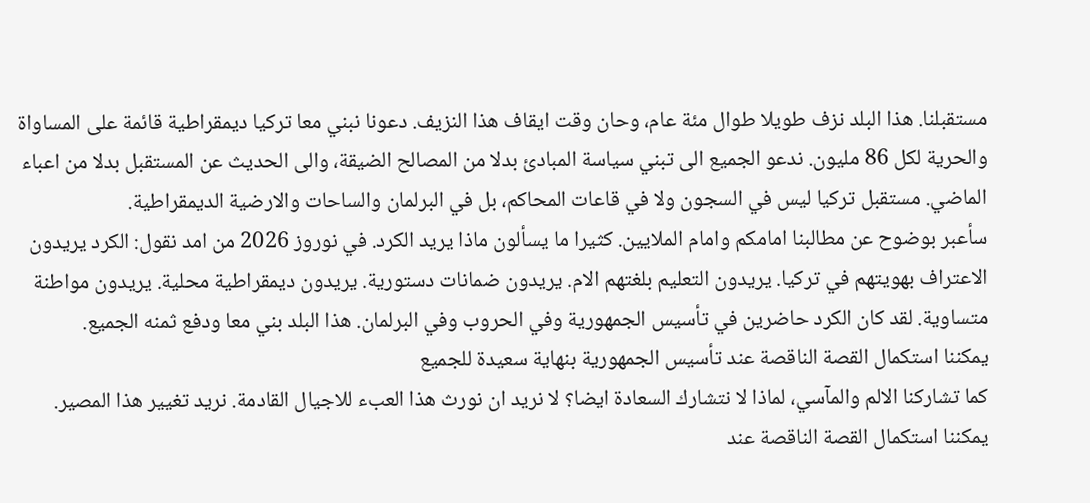مستقبلنا. هذا البلد نزف طويلا طوال مئة عام، وحان وقت ايقاف هذا النزيف. دعونا نبني معا تركيا ديمقراطية قائمة على المساواة والحرية لكل 86 مليون. ندعو الجميع الى تبني سياسة المبادئ بدلا من المصالح الضيقة، والى الحديث عن المستقبل بدلا من اعباء الماضي. مستقبل تركيا ليس في السجون ولا في قاعات المحاكم، بل في البرلمان والساحات والارضية الديمقراطية.
سأعبر بوضوح عن مطالبنا امامكم وامام الملايين. كثيرا ما يسألون ماذا يريد الكرد. في نوروز 2026 من امد نقول: الكرد يريدون الاعتراف بهويتهم في تركيا. يريدون التعليم بلغتهم الام. يريدون ضمانات دستورية. يريدون ديمقراطية محلية. يريدون مواطنة متساوية. لقد كان الكرد حاضرين في تأسيس الجمهورية وفي الحروب وفي البرلمان. هذا البلد بني معا ودفع ثمنه الجميع.
يمكننا استكمال القصة الناقصة عند تأسيس الجمهورية بنهاية سعيدة للجميع
كما تشاركنا الالم والمآسي، لماذا لا نتشارك السعادة ايضا؟ لا نريد ان نورث هذا العبء للاجيال القادمة. نريد تغيير هذا المصير. يمكننا استكمال القصة الناقصة عند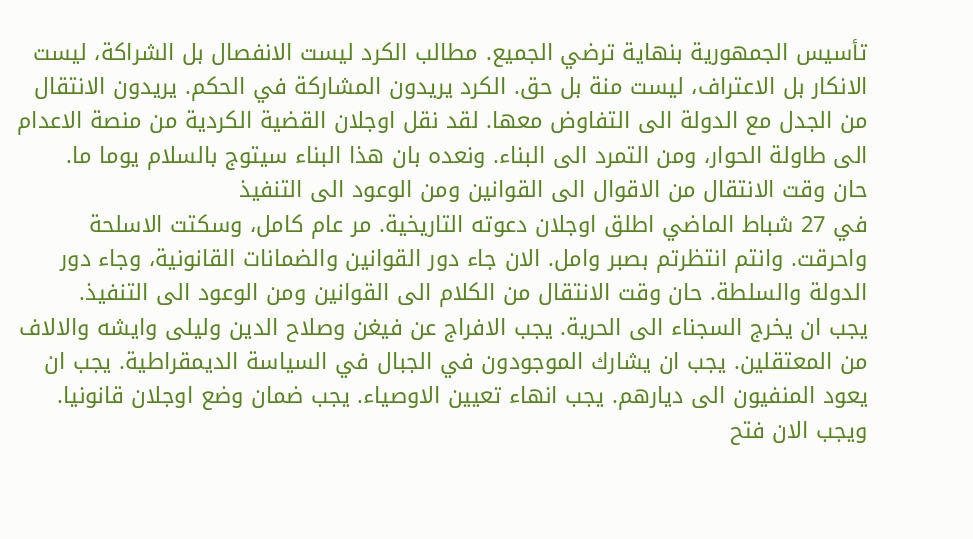تأسيس الجمهورية بنهاية ترضي الجميع. مطالب الكرد ليست الانفصال بل الشراكة، ليست الانكار بل الاعتراف، ليست منة بل حق. الكرد يريدون المشاركة في الحكم. يريدون الانتقال من الجدل مع الدولة الى التفاوض معها. لقد نقل اوجلان القضية الكردية من منصة الاعدام الى طاولة الحوار، ومن التمرد الى البناء. ونعده بان هذا البناء سيتوج بالسلام يوما ما.
حان وقت الانتقال من الاقوال الى القوانين ومن الوعود الى التنفيذ
في 27 شباط الماضي اطلق اوجلان دعوته التاريخية. مر عام كامل، وسكتت الاسلحة واحرقت. وانتم انتظرتم بصبر وامل. الان جاء دور القوانين والضمانات القانونية، وجاء دور الدولة والسلطة. حان وقت الانتقال من الكلام الى القوانين ومن الوعود الى التنفيذ.
يجب ان يخرج السجناء الى الحرية. يجب الافراج عن فيغن وصلاح الدين وليلى وايشه والالاف من المعتقلين. يجب ان يشارك الموجودون في الجبال في السياسة الديمقراطية. يجب ان يعود المنفيون الى ديارهم. يجب انهاء تعيين الاوصياء. يجب ضمان وضع اوجلان قانونيا. ويجب الان فتح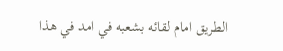الطريق امام لقائه بشعبه في امد في هذا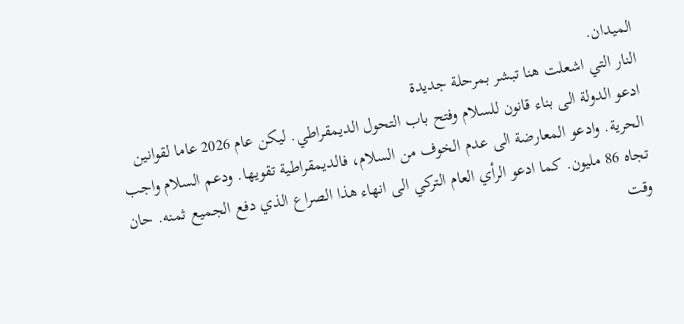الميدان.
النار التي اشعلت هنا تبشر بمرحلة جديدة
ادعو الدولة الى بناء قانون للسلام وفتح باب التحول الديمقراطي. ليكن عام 2026 عاما لقوانين الحرية. وادعو المعارضة الى عدم الخوف من السلام، فالديمقراطية تقويها. ودعم السلام واجب تجاه 86 مليون. كما ادعو الرأي العام التركي الى انهاء هذا الصراع الذي دفع الجميع ثمنه. حان وقت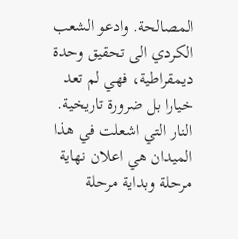المصالحة. وادعو الشعب الكردي الى تحقيق وحدة ديمقراطية، فهي لم تعد خيارا بل ضرورة تاريخية.
النار التي اشعلت في هذا الميدان هي اعلان نهاية مرحلة وبداية مرحلة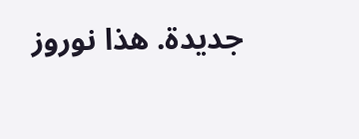جديدة. هذا نوروز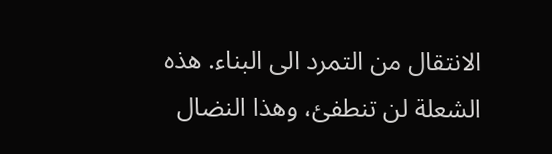الانتقال من التمرد الى البناء. هذه الشعلة لن تنطفئ، وهذا النضال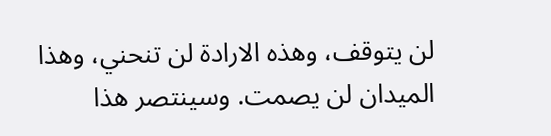لن يتوقف، وهذه الارادة لن تنحني، وهذا الميدان لن يصمت. وسينتصر هذا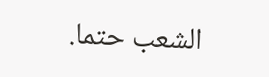الشعب حتما.